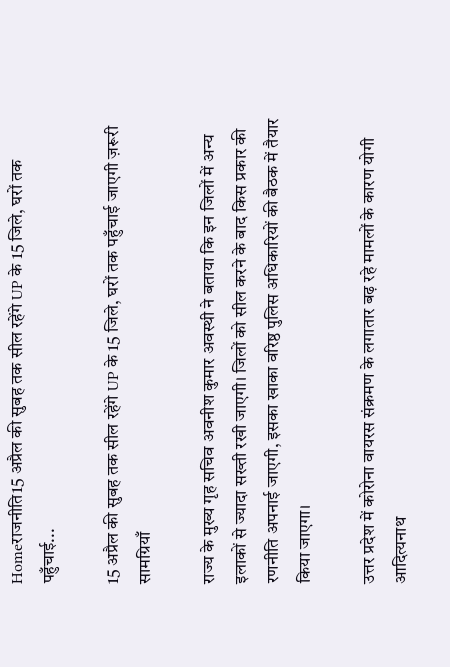Homeराजनीति15 अप्रैल की सुबह तक सील रहेंगे UP के 15 जिले, घरों तक पहुँचाई...

15 अप्रैल की सुबह तक सील रहेंगे UP के 15 जिले, घरों तक पहुँचाई जाएगी ज़रूरी सामग्रियाँ

राज्य के मुख्य गृह सचिव अवनीश कुमार अवस्थी ने बताया कि इन जिलों में अन्य इलाकों से ज्यादा सख्ती रखी जाएगी। जिलों को सील करने के बाद किस प्रकार की रणनीति अपनाई जाएगी, इसका खाका वरिष्ठ पुलिस अधिकारियों की बैठक में तैयार किया जाएगा।

उत्तर प्रदेश में कोरोना वायरस संक्रमण के लगातार बढ़ रहे मामलों के कारण योगी आदित्यनाथ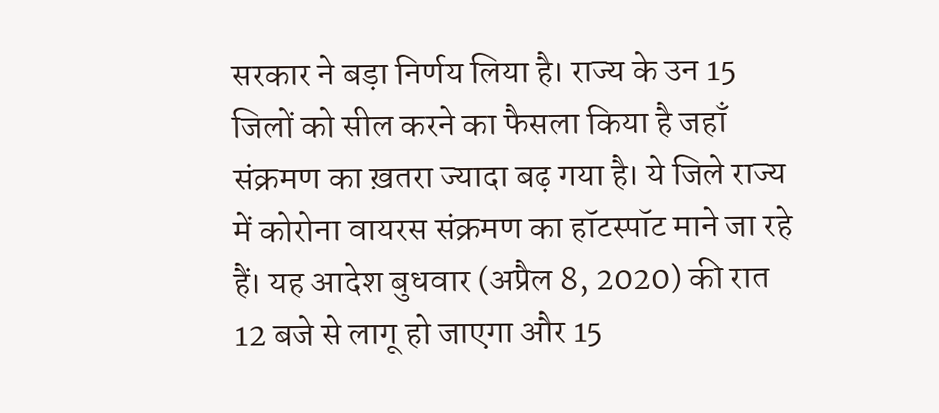सरकार ने बड़ा निर्णय लिया है। राज्य के उन 15 जिलों को सील करने का फैसला किया है जहाँ संक्रमण का ख़तरा ज्यादा बढ़ गया है। ये जिले राज्य में कोरोना वायरस संक्रमण का हॉटस्पॉट माने जा रहे हैं। यह आदेश बुधवार (अप्रैल 8, 2020) की रात 12 बजे से लागू हो जाएगा और 15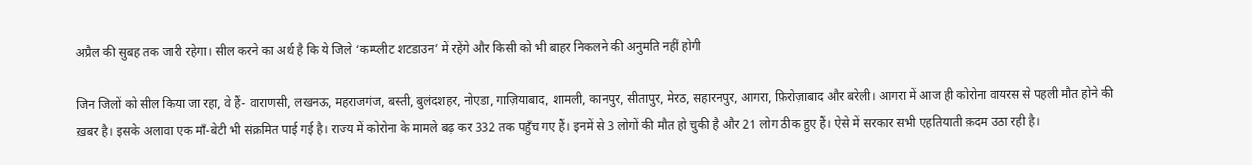अप्रैल की सुबह तक जारी रहेगा। सील करने का अर्थ है कि ये जिले ‘कम्प्लीट शटडाउन’ में रहेंगे और किसी को भी बाहर निकलने की अनुमति नहीं होगी

जिन जिलों को सील किया जा रहा, वे हैं- वाराणसी, लखनऊ, महराजगंज, बस्ती, बुलंदशहर, नोएडा, गाज़ियाबाद, शामली, कानपुर, सीतापुर, मेरठ, सहारनपुर, आगरा, फ़िरोज़ाबाद और बरेली। आगरा में आज ही कोरोना वायरस से पहली मौत होने की ख़बर है। इसके अलावा एक माँ-बेटी भी संक्रमित पाई गई है। राज्य में कोरोना के मामले बढ़ कर 332 तक पहुँच गए हैं। इनमें से 3 लोगों की मौत हो चुकी है और 21 लोग ठीक हुए हैं। ऐसे में सरकार सभी एहतियाती क़दम उठा रही है।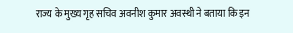राज्य के मुख्य गृह सचिव अवनीश कुमार अवस्थी ने बताया कि इन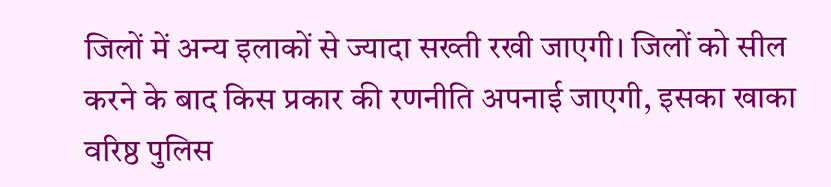जिलों में अन्य इलाकों से ज्यादा सख्ती रखी जाएगी। जिलों को सील करने के बाद किस प्रकार की रणनीति अपनाई जाएगी, इसका खाका वरिष्ठ पुलिस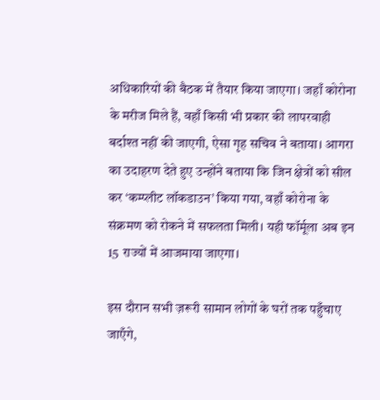अधिकारियों की बैठक में तैयार किया जाएगा। जहाँ कोरोना के मरीज मिले हैं, वहाँ किसी भी प्रकार की लापरवाही बर्दाश्त नहीं की जाएगी, ऐसा गृह सचिव ने बताया। आगरा का उदाहरण देते हुए उन्होंने बताया कि जिन क्षेत्रों को सील कर ‘कम्प्लीट लॉकडाउन’ किया गया, वहाँ कोरोना के संक्रमण को रोकने में सफलता मिली। यही फॉर्मूला अब इन 15 राज्यों में आजमाया जाएगा।

इस दौरान सभी ज़रूरी सामान लोगों के घरों तक पहुँचाए जाएँगे,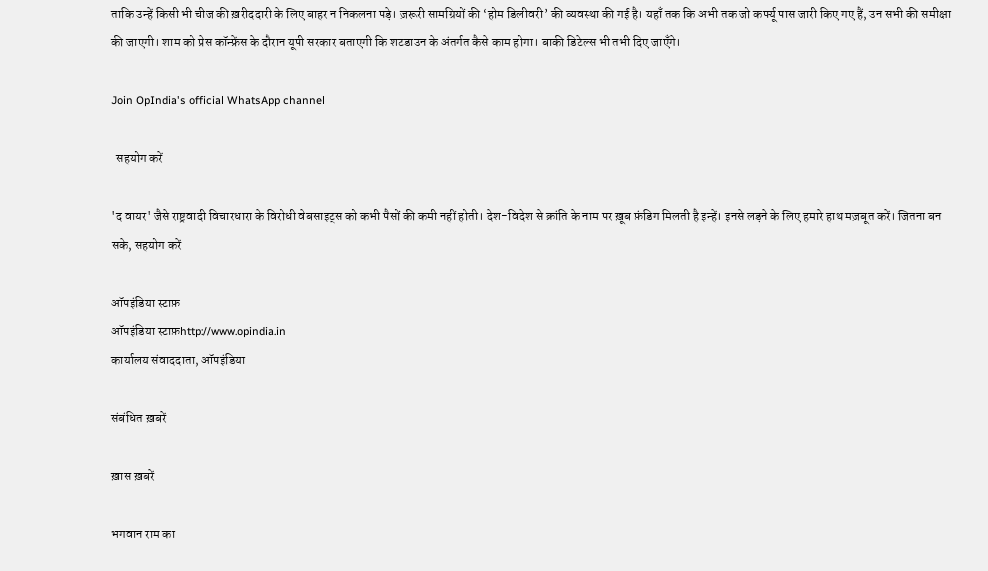ताकि उन्हें किसी भी चीज की ख़रीददारी के लिए बाहर न निकलना पड़े। ज़रूरी सामग्रियों की ‘होम डिलीवरी’ की व्यवस्था की गई है। यहाँ तक कि अभी तक जो कर्फ्यू पास जारी किए गए हैं, उन सभी की समीक्षा की जाएगी। शाम को प्रेस कॉन्फ्रेंस के दौरान यूपी सरकार बताएगी कि शटडाउन के अंतर्गत कैसे काम होगा। बाकी डिटेल्स भी तभी दिए जाएँगे।

Join OpIndia's official WhatsApp channel

  सहयोग करें

'द वायर' जैसे राष्ट्रवादी विचारधारा के विरोधी वेबसाइट्स को कभी पैसों की कमी नहीं होती। देश-विदेश से क्रांति के नाम पर ख़ूब फ़ंडिग मिलती है इन्हें। इनसे लड़ने के लिए हमारे हाथ मज़बूत करें। जितना बन सके, सहयोग करें

ऑपइंडिया स्टाफ़
ऑपइंडिया स्टाफ़http://www.opindia.in
कार्यालय संवाददाता, ऑपइंडिया

संबंधित ख़बरें

ख़ास ख़बरें

भगवान राम का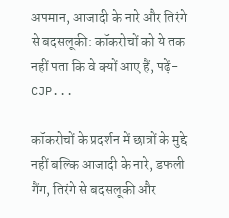अपमान, आजादी के नारे और तिरंगे से बदसलूकी: कॉकरोचों को ये तक नहीं पता कि वे क्यों आए हैं, पढ़ें- CJP...

कॉकरोचों के प्रदर्शन में छात्रों के मुद्दे नहीं बल्कि आजादी के नारे, डफली गैंग, तिरंगे से बदसलूकी और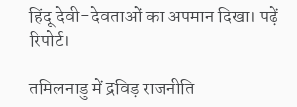हिंदू देवी-देवताओं का अपमान दिखा। पढ़ें रिपोर्ट।

तमिलनाडु में द्रविड़ राजनीति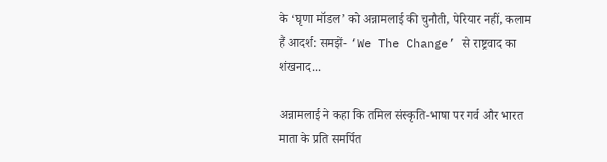के ‘घृणा मॉडल’ को अन्नामलाई की चुनौती, पेरियार नहीं, कलाम हैं आदर्श: समझें- ‘We The Change’ से राष्ट्रवाद का शंखनाद...

अन्नामलाई ने कहा कि तमिल संस्कृति-भाषा पर गर्व और भारत माता के प्रति समर्पित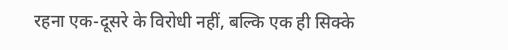रहना एक-दूसरे के विरोधी नहीं, बल्कि एक ही सिक्के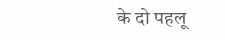के दो पहलू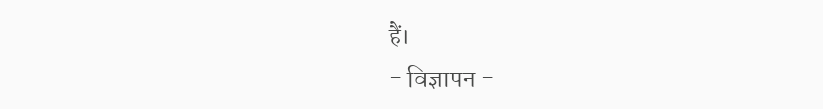हैं।
- विज्ञापन -